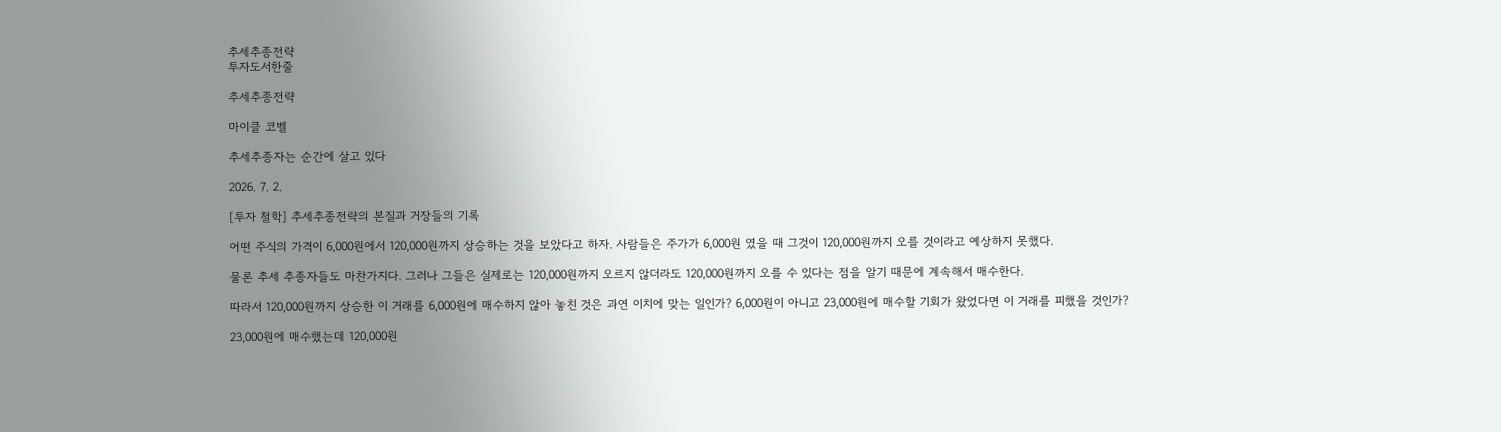추세추종전략
투자도서한줄

추세추종전략

마이클 코벨

추세추종자는 순간에 살고 있다

2026. 7. 2.

[투자 철학] 추세추종전략의 본질과 거장들의 기록

어떤 주식의 가격이 6,000원에서 120,000원까지 상승하는 것을 보았다고 하자. 사람들은 주가가 6,000원 였을 때 그것이 120,000원까지 오를 것이라고 예상하지 못했다.

물론 추세 추종자들도 마찬가지다. 그러나 그들은 실제로는 120,000원까지 오르지 않더라도 120,000원까지 오를 수 있다는 점을 알기 때문에 계속해서 매수한다.

따라서 120,000원까지 상승한 이 거래를 6,000원에 매수하지 않아 놓친 것은 과연 이치에 맞는 일인가? 6,000원이 아니고 23,000원에 매수할 기회가 왔었다면 이 거래를 피했을 것인가?

23,000원에 매수했는데 120,000원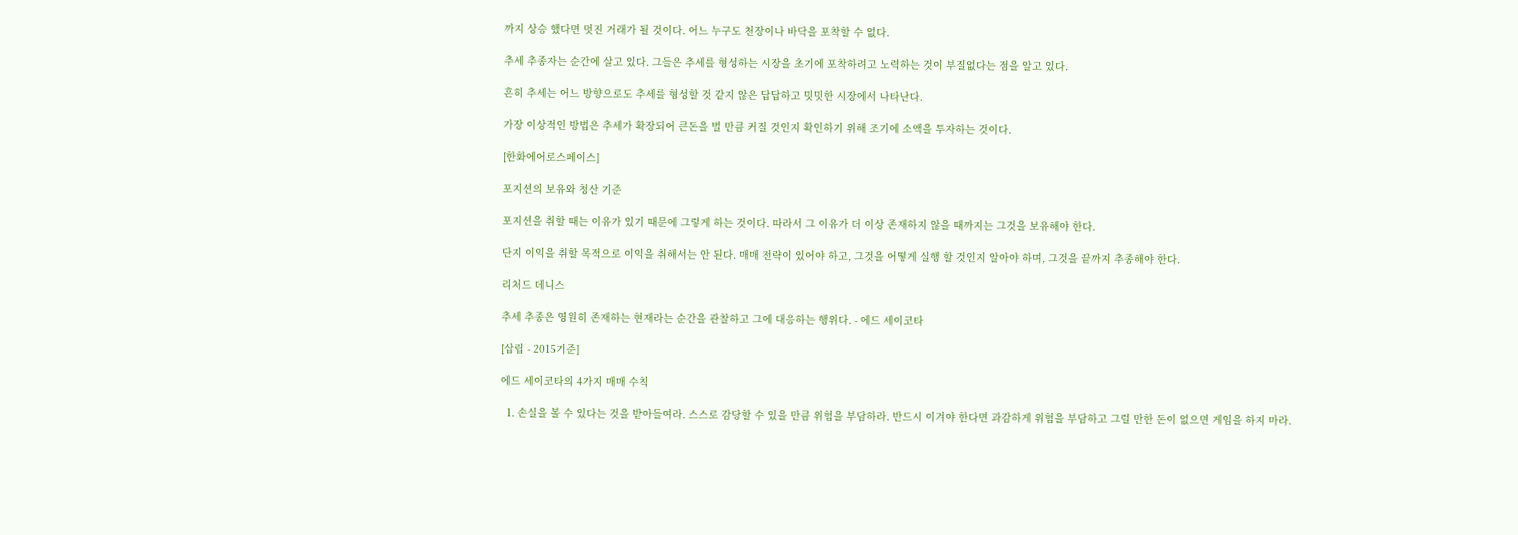까지 상승 했다면 멋진 거래가 될 것이다. 어느 누구도 천장이나 바닥을 포착할 수 없다.

추세 추종자는 순간에 살고 있다. 그들은 추세를 형성하는 시장을 초기에 포착하려고 노력하는 것이 부질없다는 점을 알고 있다.

흔히 추세는 어느 방향으로도 추세를 형성할 것 같지 않은 답답하고 밋밋한 시장에서 나타난다.

가장 이상적인 방법은 추세가 확장되어 큰돈을 벌 만큼 커질 것인지 확인하기 위해 조기에 소액을 투자하는 것이다.

[한화에어로스페이스]

포지션의 보유와 청산 기준

포지션을 취할 때는 이유가 있기 때문에 그렇게 하는 것이다. 따라서 그 이유가 더 이상 존재하지 않을 때까지는 그것을 보유해야 한다.

단지 이익을 취할 목적으로 이익을 취해서는 안 된다. 매매 전략이 있어야 하고, 그것을 어떻게 실행 할 것인지 알아야 하며, 그것을 끝까지 추종해야 한다.

리처드 데니스

추세 추종은 영원히 존재하는 현재라는 순간을 관찰하고 그에 대응하는 행위다. - 에드 세이코타

[삽립 - 2015기준]

에드 세이코타의 4가지 매매 수칙

  1. 손실을 볼 수 있다는 것을 받아들여라. 스스로 감당할 수 있을 만큼 위험을 부담하라. 반드시 이겨야 한다면 과감하게 위험을 부담하고 그럴 만한 돈이 없으면 게임을 하지 마라.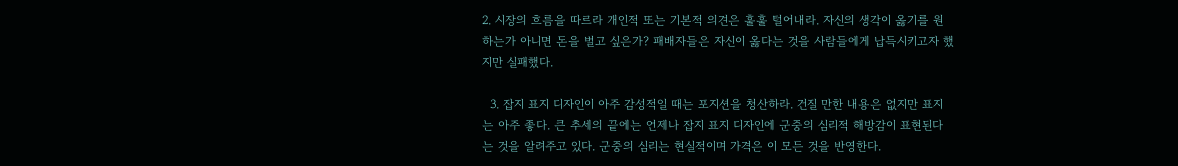2. 시장의 흐름을 따르라 개인적 또는 기본적 의견은 훌훌 털어내라. 자신의 생각이 옳기를 원하는가 아니면 돈을 벌고 싶은가? 패배자들은 자신이 옳다는 것을 사람들에게 납득시키고자 했지만 실패했다.

  3. 잡지 표지 디자인이 아주 감성적일 때는 포지션을 청산하라. 건질 만한 내용은 없지만 표지는 아주 좋다. 큰 추세의 끝에는 언제나 잡지 표지 디자인에 군중의 심리적 해방감이 표현된다는 것을 알려주고 있다. 군중의 심리는 현실적이며 가격은 이 모든 것을 반영한다.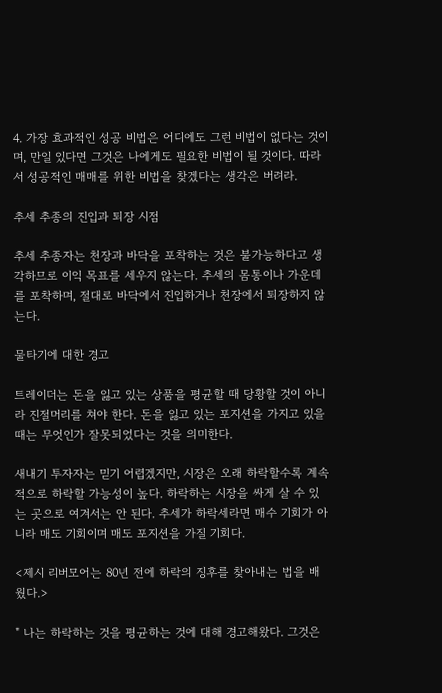4. 가장 효과적인 성공 비법은 어디에도 그런 비법이 없다는 것이며, 만일 있다면 그것은 나에게도 필요한 비법이 될 것이다. 따라서 성공적인 매매를 위한 비법을 찾겠다는 생각은 버려라.

추세 추종의 진입과 퇴장 시점

추세 추종자는 천장과 바닥을 포착하는 것은 불가능하다고 생각하므로 이익 목표를 세우지 않는다. 추세의 몸통이나 가운데를 포착하며, 절대로 바닥에서 진입하거나 천장에서 퇴장하지 않는다.

물타기에 대한 경고

트레이더는 돈을 잃고 있는 상품을 평균할 때 당황할 것이 아니라 진절머리를 쳐야 한다. 돈을 잃고 있는 포지션을 가지고 있을 때는 무엇인가 잘못되었다는 것을 의미한다.

새내기 투자자는 믿기 어렵겠지만, 시장은 오래 하락할수록 계속적으로 하락할 가능성이 높다. 하락하는 시장을 싸게 살 수 있는 곳으로 여겨서는 안 된다. 추세가 하락세라면 매수 기회가 아니라 매도 기회이며 매도 포지션을 가질 기회다.

<제시 리버모어는 80년 전에 하락의 징후를 찾아내는 법을 배웠다.>

" 나는 하락하는 것을 평균하는 것에 대해 경고해왔다. 그것은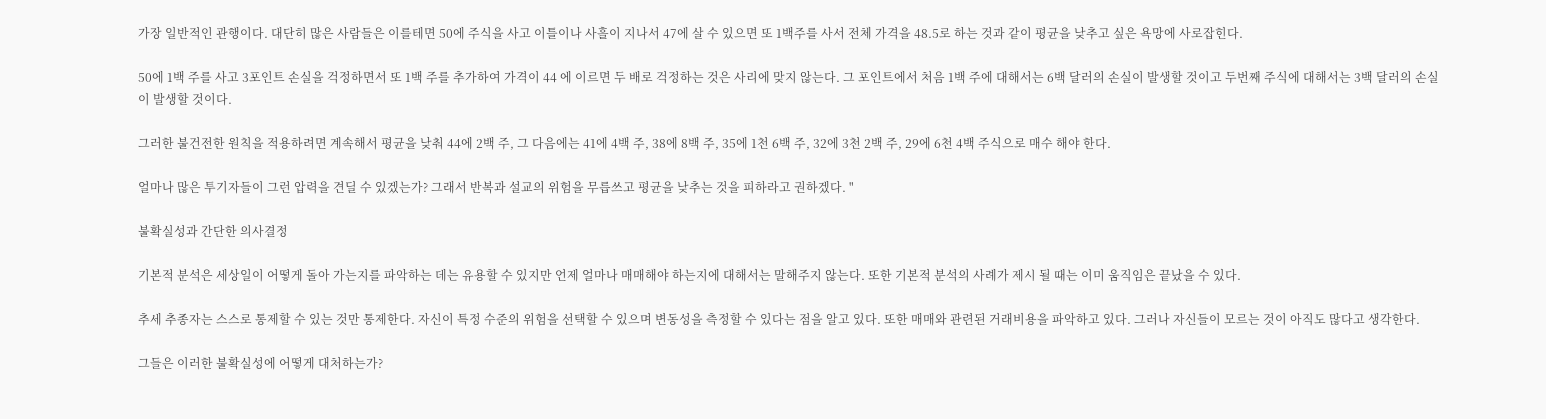가장 일반적인 관행이다. 대단히 많은 사람들은 이를테면 50에 주식을 사고 이틀이나 사흘이 지나서 47에 살 수 있으면 또 1백주를 사서 전체 가격을 48.5로 하는 것과 같이 평균을 낮추고 싶은 욕망에 사로잡힌다.

50에 1백 주를 사고 3포인트 손실을 걱정하면서 또 1백 주를 추가하여 가격이 44 에 이르면 두 배로 걱정하는 것은 사리에 맞지 않는다. 그 포인트에서 처음 1백 주에 대해서는 6백 달러의 손실이 발생할 것이고 두번째 주식에 대해서는 3백 달러의 손실이 발생할 것이다.

그러한 불건전한 원칙을 적용하려면 계속해서 평균을 낮춰 44에 2백 주, 그 다음에는 41에 4백 주, 38에 8백 주, 35에 1천 6백 주, 32에 3천 2백 주, 29에 6천 4백 주식으로 매수 해야 한다.

얼마나 많은 투기자들이 그런 압력을 견딜 수 있겠는가? 그래서 반복과 설교의 위험을 무릅쓰고 평균을 낮추는 것을 피하라고 권하겠다. "

불확실성과 간단한 의사결정

기본적 분석은 세상일이 어떻게 돌아 가는지를 파악하는 데는 유용할 수 있지만 언제 얼마나 매매해야 하는지에 대해서는 말해주지 않는다. 또한 기본적 분석의 사례가 제시 될 때는 이미 움직임은 끝났을 수 있다.

추세 추종자는 스스로 통제할 수 있는 것만 통제한다. 자신이 특정 수준의 위험을 선택할 수 있으며 변동성을 측정할 수 있다는 점을 알고 있다. 또한 매매와 관련된 거래비용을 파악하고 있다. 그러나 자신들이 모르는 것이 아직도 많다고 생각한다.

그들은 이러한 불확실성에 어떻게 대처하는가?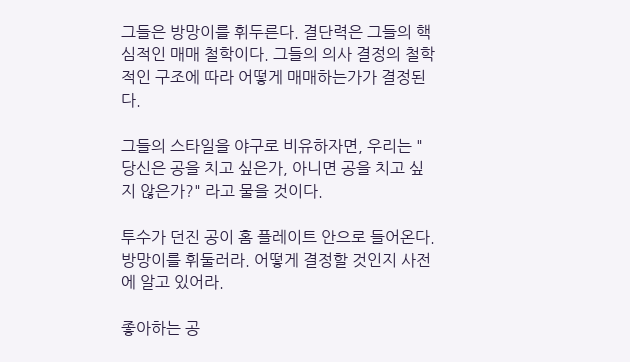그들은 방망이를 휘두른다. 결단력은 그들의 핵심적인 매매 철학이다. 그들의 의사 결정의 철학적인 구조에 따라 어떻게 매매하는가가 결정된다.

그들의 스타일을 야구로 비유하자면, 우리는 " 당신은 공을 치고 싶은가, 아니면 공을 치고 싶지 않은가?" 라고 물을 것이다.

투수가 던진 공이 홈 플레이트 안으로 들어온다. 방망이를 휘둘러라. 어떻게 결정할 것인지 사전에 알고 있어라.

좋아하는 공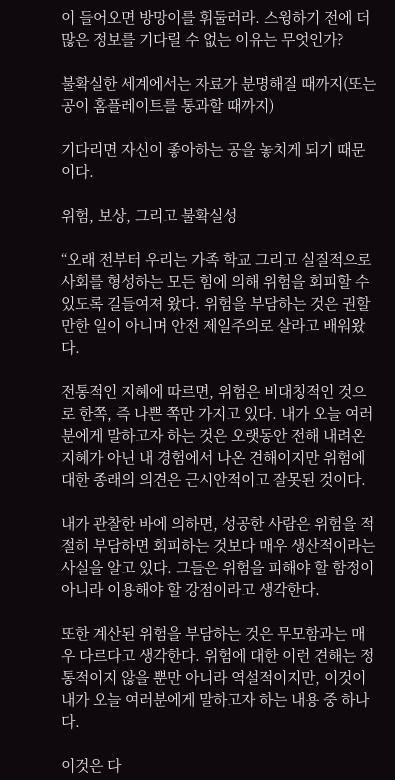이 들어오면 방망이를 휘둘러라. 스윙하기 전에 더 많은 정보를 기다릴 수 없는 이유는 무엇인가?

불확실한 세계에서는 자료가 분명해질 때까지(또는 공이 홈플레이트를 통과할 때까지)

기다리면 자신이 좋아하는 공을 놓치게 되기 때문이다.

위험, 보상, 그리고 불확실성

“오래 전부터 우리는 가족 학교 그리고 실질적으로 사회를 형성하는 모든 힘에 의해 위험을 회피할 수 있도록 길들여져 왔다. 위험을 부담하는 것은 권할 만한 일이 아니며 안전 제일주의로 살라고 배워왔다.

전통적인 지혜에 따르면, 위험은 비대칭적인 것으로 한쪽, 즉 나쁜 쪽만 가지고 있다. 내가 오늘 여러분에게 말하고자 하는 것은 오랫동안 전해 내려온 지혜가 아닌 내 경험에서 나온 견해이지만 위험에 대한 종래의 의견은 근시안적이고 잘못된 것이다.

내가 관찰한 바에 의하면, 성공한 사람은 위험을 적절히 부담하면 회피하는 것보다 매우 생산적이라는 사실을 알고 있다. 그들은 위험을 피해야 할 함정이 아니라 이용해야 할 강점이라고 생각한다.

또한 계산된 위험을 부담하는 것은 무모함과는 매우 다르다고 생각한다. 위험에 대한 이런 견해는 정통적이지 않을 뿐만 아니라 역설적이지만, 이것이 내가 오늘 여러분에게 말하고자 하는 내용 중 하나다.

이것은 다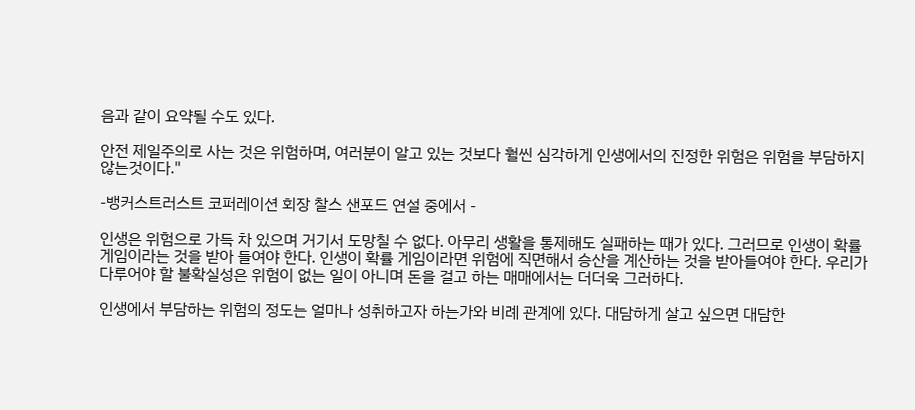음과 같이 요약될 수도 있다.

안전 제일주의로 사는 것은 위험하며, 여러분이 알고 있는 것보다 훨씬 심각하게 인생에서의 진정한 위험은 위험을 부담하지 않는것이다."

-뱅커스트러스트 코퍼레이션 회장 찰스 샌포드 연설 중에서 -

인생은 위험으로 가득 차 있으며 거기서 도망칠 수 없다. 아무리 생활을 통제해도 실패하는 때가 있다. 그러므로 인생이 확률 게임이라는 것을 받아 들여야 한다. 인생이 확률 게임이라면 위험에 직면해서 승산을 계산하는 것을 받아들여야 한다. 우리가 다루어야 할 불확실성은 위험이 없는 일이 아니며 돈을 걸고 하는 매매에서는 더더욱 그러하다.

인생에서 부담하는 위험의 정도는 얼마나 성취하고자 하는가와 비례 관계에 있다. 대담하게 살고 싶으면 대담한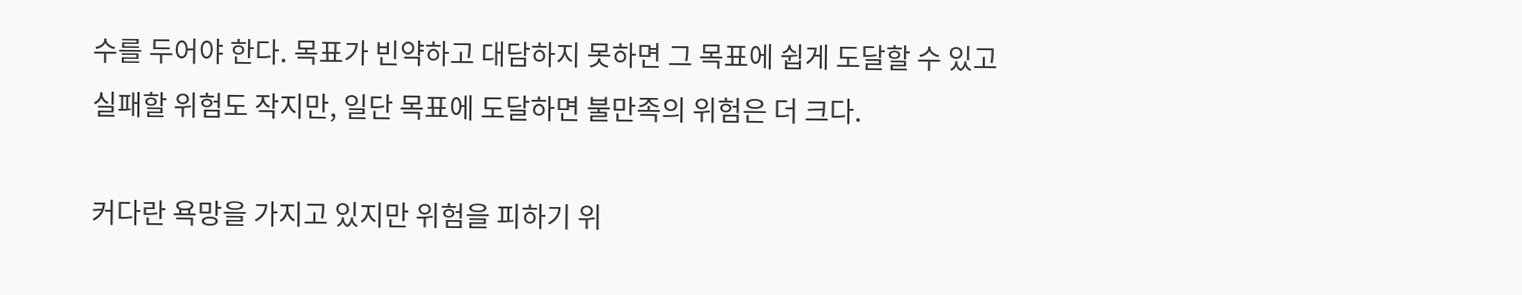수를 두어야 한다. 목표가 빈약하고 대담하지 못하면 그 목표에 쉽게 도달할 수 있고 실패할 위험도 작지만, 일단 목표에 도달하면 불만족의 위험은 더 크다.

커다란 욕망을 가지고 있지만 위험을 피하기 위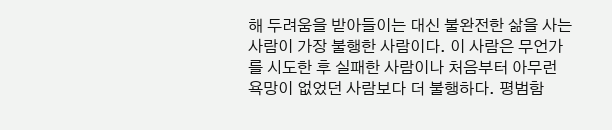해 두려움을 받아들이는 대신 불완전한 삶을 사는 사람이 가장 불행한 사람이다. 이 사람은 무언가를 시도한 후 실패한 사람이나 처음부터 아무런 욕망이 없었던 사람보다 더 불행하다. 평범함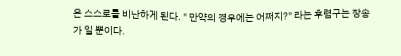은 스스로를 비난하게 된다. " 만약의 경우에는 어쩌지?" 라는 후렴구는 장송가 일 뿐이다.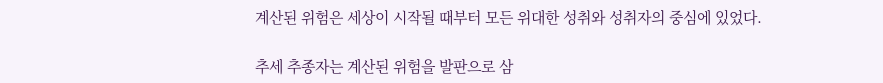계산된 위험은 세상이 시작될 때부터 모든 위대한 성취와 성취자의 중심에 있었다.

추세 추종자는 계산된 위험을 발판으로 삼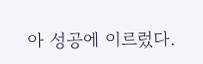아 성공에 이르렀다.